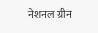नेशनल ग्रीन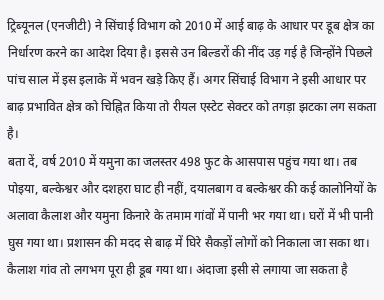ट्रिब्यूनल (एनजीटी) ने सिंचाई विभाग को 2010 में आई बाढ़ के आधार पर डूब क्षेत्र का निर्धारण करने का आदेश दिया है। इससे उन बिल्डरों की नींद उड़ गई है जिन्होंने पिछले पांच साल में इस इलाके में भवन खड़े किए हैं। अगर सिंचाई विभाग ने इसी आधार पर बाढ़ प्रभावित क्षेत्र को चिह्नित किया तो रीयल एस्टेट सेक्टर को तगड़ा झटका लग सकता है।
बता दें, वर्ष 2010 में यमुना का जलस्तर 498 फुट के आसपास पहुंच गया था। तब पोइया, बल्केश्वर और दशहरा घाट ही नहीं, दयालबाग व बल्केश्वर की कई कालोनियों के अलावा कैलाश और यमुना किनारे के तमाम गांवों में पानी भर गया था। घरों में भी पानी घुस गया था। प्रशासन की मदद से बाढ़ में घिरे सैकड़ों लोगों को निकाला जा सका था। कैलाश गांव तो लगभग पूरा ही डूब गया था। अंदाजा इसी से लगाया जा सकता है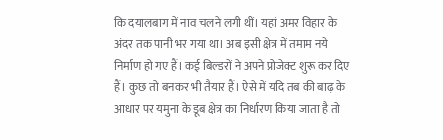कि दयालबाग में नाव चलने लगी थीं। यहां अमर विहार के अंदर तक पानी भर गया था। अब इसी क्षेत्र में तमाम नये निर्माण हो गए हैं। कई बिल्डरों ने अपने प्रोजेक्ट शुरू कर दिए हैं। कुछ तो बनकर भी तैयार हैं। ऐसे में यदि तब की बाढ़ के आधार पर यमुना के डूब क्षेत्र का निर्धारण किया जाता है तो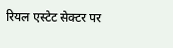रियल एस्टेट सेक्टर पर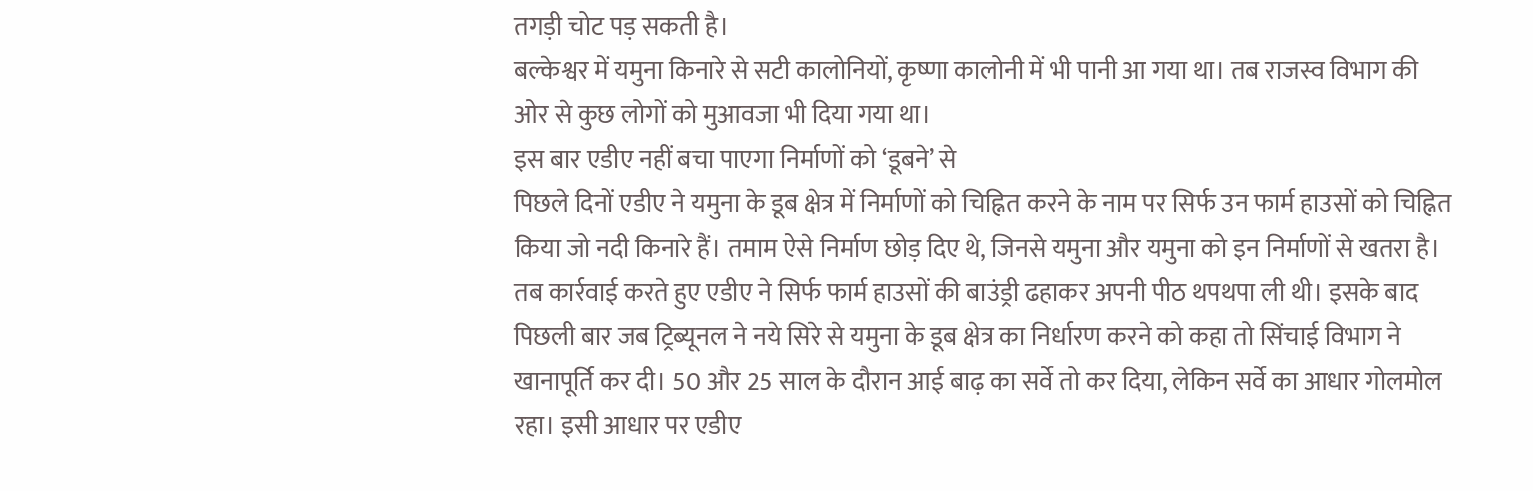तगड़ी चोट पड़ सकती है।
बल्केश्वर में यमुना किनारे से सटी कालोनियों, कृष्णा कालोनी में भी पानी आ गया था। तब राजस्व विभाग की ओर से कुछ लोगों को मुआवजा भी दिया गया था।
इस बार एडीए नहीं बचा पाएगा निर्माणों को ‘डूबने’ से
पिछले दिनों एडीए ने यमुना के डूब क्षेत्र में निर्माणों को चिह्नित करने के नाम पर सिर्फ उन फार्म हाउसों को चिह्नित किया जो नदी किनारे हैं। तमाम ऐसे निर्माण छोड़ दिए थे, जिनसे यमुना और यमुना को इन निर्माणों से खतरा है। तब कार्रवाई करते हुए एडीए ने सिर्फ फार्म हाउसों की बाउंड्री ढहाकर अपनी पीठ थपथपा ली थी। इसके बाद पिछली बार जब ट्रिब्यूनल ने नये सिरे से यमुना के डूब क्षेत्र का निर्धारण करने को कहा तो सिंचाई विभाग ने खानापूर्ति कर दी। 50 और 25 साल के दौरान आई बाढ़ का सर्वे तो कर दिया, लेकिन सर्वे का आधार गोलमोल रहा। इसी आधार पर एडीए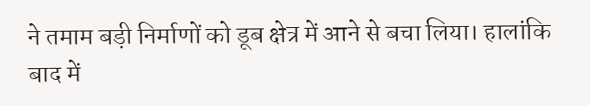ने तमाम बड़ी निर्माणों को डूब क्षेत्र में आने से बचा लिया। हालांकि बाद में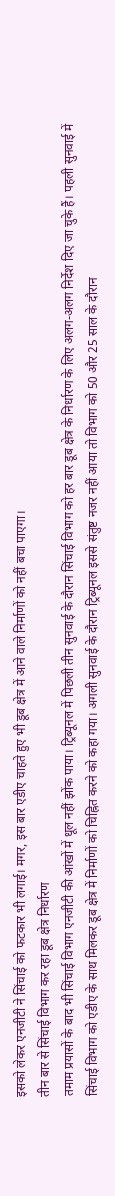इसको लेकर एनजीटी ने सिंचाई को फटकार भी लगाई। मगर, इस बार एडीए चाहते हुए भी डूब क्षेत्र में आने वाले निर्माणों को नहीं बचा पाएगा।
तीन बार से सिंचाई विभाग कर रहा डूब क्षेत्र निर्धारण
तमाम प्रयासों के बाद भी सिंचाई विभाग एनजीटी की आंखों में धूल नहीं झोंक पाया। ट्रिब्यूनल में पिछली तीन सुनवाई के दौरान सिंचाई विभाग को हर बार डूब क्षेत्र के निर्धारण के लिए अलग-अलग निर्देश दिए जा चुके हैं। पहली सुनवाई में सिंचाई विभाग को एडीए के साथ मिलकर डूब क्षेत्र में निर्माणों को चिह्नित करने को कहा गया। अगली सुनवाई के दौरान ट्रिब्यूनल इससे संतुष्ट नजर नहीं आया तो विभाग को 50 और 25 साल के दौरान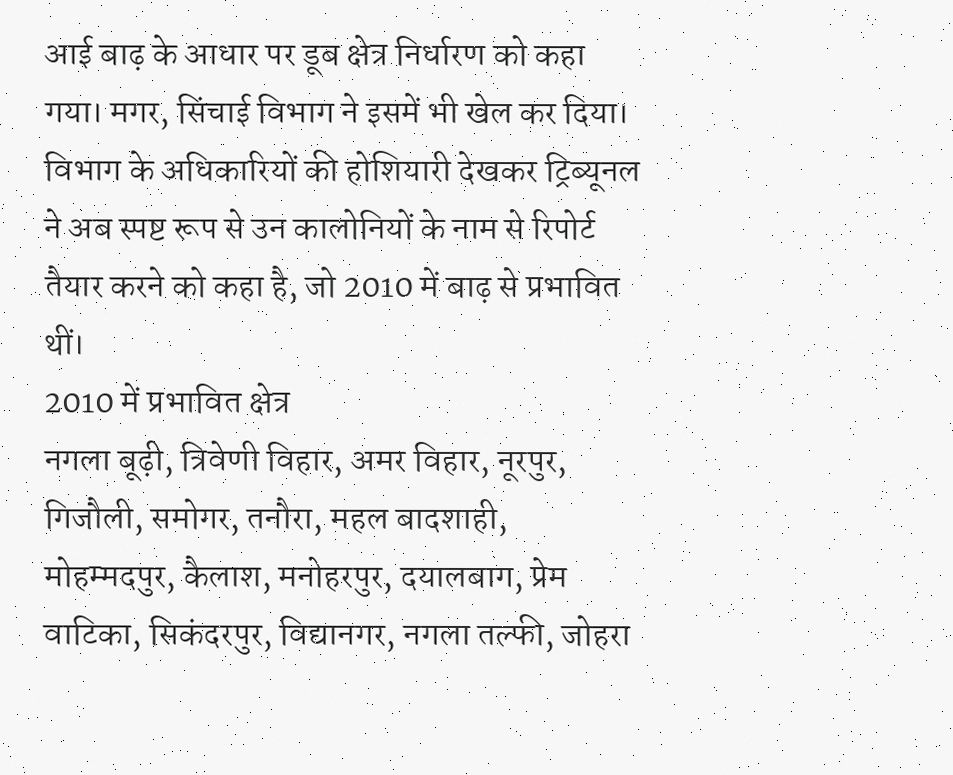आई बाढ़ के आधार पर डूब क्षेत्र निर्धारण को कहा गया। मगर, सिंचाई विभाग ने इसमें भी खेल कर दिया। विभाग के अधिकारियों की होशियारी देखकर ट्रिब्यूनल ने अब स्पष्ट रूप से उन कालोनियों के नाम से रिपोर्ट तैयार करने को कहा है, जो 2010 में बाढ़ से प्रभावित थीं।
2010 में प्रभावित क्षेत्र
नगला बूढ़ी, त्रिवेणी विहार, अमर विहार, नूरपुर, गिजौली, समोगर, तनौरा, महल बादशाही, मोहम्मदपुर, कैलाश, मनोहरपुर, दयालबाग, प्रेम वाटिका, सिकंदरपुर, विद्यानगर, नगला तल्फी, जोहरा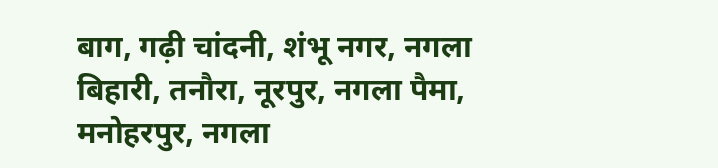बाग, गढ़ी चांदनी, शंभू नगर, नगला बिहारी, तनौरा, नूरपुर, नगला पैमा, मनोहरपुर, नगला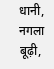धानी, नगला बूढ़ी,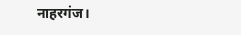नाहरगंज।